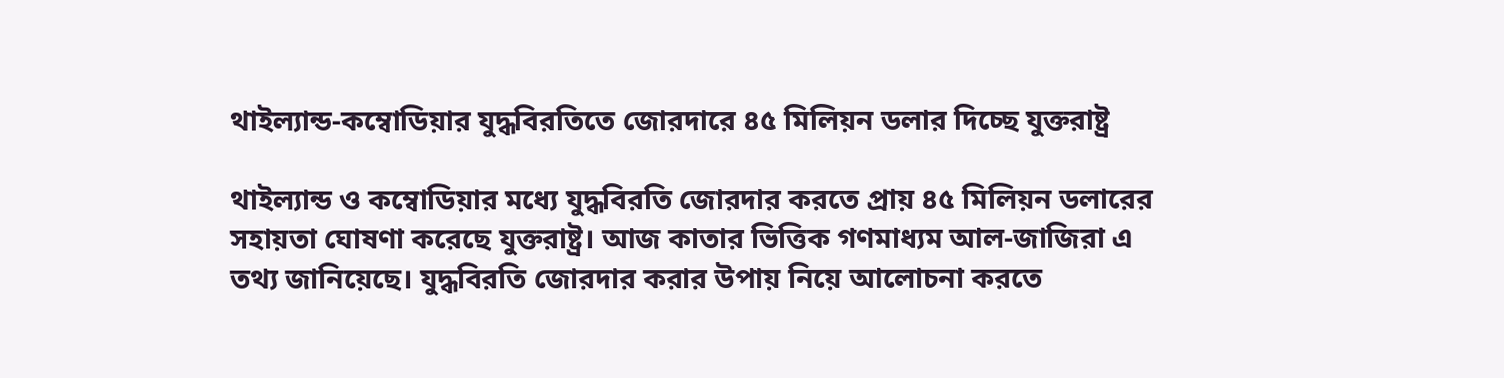থাইল্যান্ড-কম্বোডিয়ার যুদ্ধবিরতিতে জোরদারে ৪৫ মিলিয়ন ডলার দিচ্ছে যুক্তরাষ্ট্র

থাইল্যান্ড ও কম্বোডিয়ার মধ্যে যুদ্ধবিরতি জোরদার করতে প্রায় ৪৫ মিলিয়ন ডলারের সহায়তা ঘোষণা করেছে যুক্তরাষ্ট্র। আজ কাতার ভিত্তিক গণমাধ্যম আল-জাজিরা এ তথ্য জানিয়েছে। যুদ্ধবিরতি জোরদার করার উপায় নিয়ে আলোচনা করতে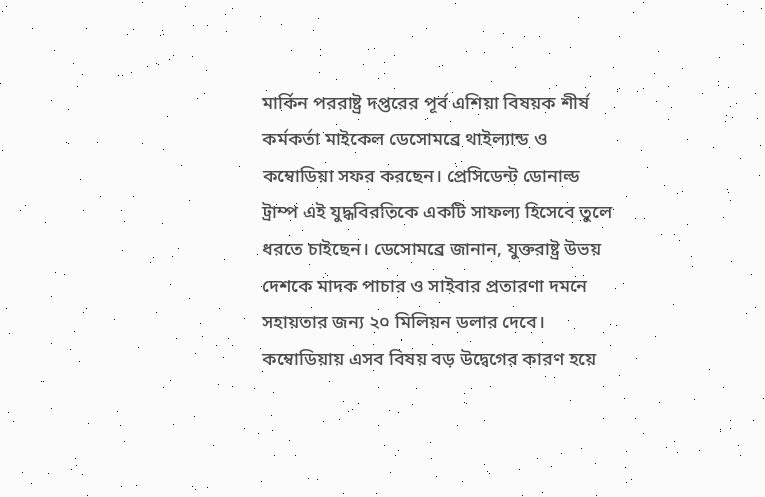মার্কিন পররাষ্ট্র দপ্তরের পূর্ব এশিয়া বিষয়ক শীর্ষ কর্মকর্তা মাইকেল ডেসোমব্রে থাইল্যান্ড ও কম্বোডিয়া সফর করছেন। প্রেসিডেন্ট ডোনাল্ড ট্রাম্প এই যুদ্ধবিরতিকে একটি সাফল্য হিসেবে তুলে ধরতে চাইছেন। ডেসোমব্রে জানান, যুক্তরাষ্ট্র উভয় দেশকে মাদক পাচার ও সাইবার প্রতারণা দমনে সহায়তার জন্য ২০ মিলিয়ন ডলার দেবে। কম্বোডিয়ায় এসব বিষয় বড় উদ্বেগের কারণ হয়ে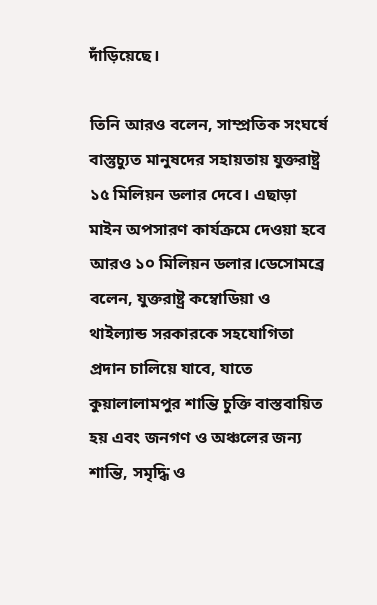দাঁড়িয়েছে।

তিনি আরও বলেন, সাম্প্রতিক সংঘর্ষে বাস্তুচ্যুত মানুষদের সহায়তায় যুক্তরাষ্ট্র ১৫ মিলিয়ন ডলার দেবে। এছাড়া মাইন অপসারণ কার্যক্রমে দেওয়া হবে আরও ১০ মিলিয়ন ডলার।ডেসোমব্রে বলেন, যুক্তরাষ্ট্র কম্বোডিয়া ও থাইল্যান্ড সরকারকে সহযোগিতা প্রদান চালিয়ে যাবে, যাতে কুয়ালালামপুর শান্তি চুক্তি বাস্তবায়িত হয় এবং জনগণ ও অঞ্চলের জন্য শান্তি, সমৃদ্ধি ও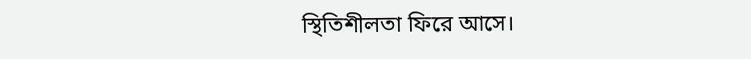স্থিতিশীলতা ফিরে আসে।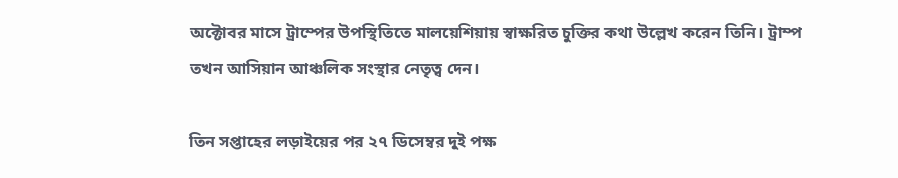অক্টোবর মাসে ট্রাম্পের উপস্থিতিতে মালয়েশিয়ায় স্বাক্ষরিত চুক্তির কথা উল্লেখ করেন তিনি। ট্রাম্প তখন আসিয়ান আঞ্চলিক সংস্থার নেতৃত্ব দেন।

তিন সপ্তাহের লড়াইয়ের পর ২৭ ডিসেম্বর দুই পক্ষ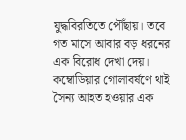যুদ্ধবিরতিতে পৌঁছায়। তবে গত মাসে আবার বড় ধরনের এক বিরোধ দেখা দেয়। কম্বোডিয়ার গোলাবর্ষণে থাই সৈন্য আহত হওয়ার এক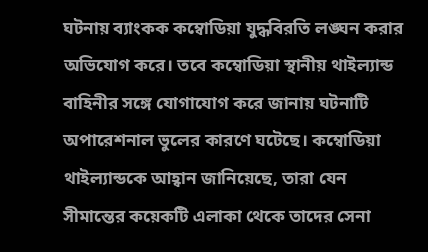ঘটনায় ব্যাংকক কম্বোডিয়া যুদ্ধবিরতি লঙ্ঘন করার অভিযোগ করে। তবে কম্বোডিয়া স্থানীয় থাইল্যান্ড বাহিনীর সঙ্গে যোগাযোগ করে জানায় ঘটনাটি অপারেশনাল ভুলের কারণে ঘটেছে। কম্বোডিয়া থাইল্যান্ডকে আহ্বান জানিয়েছে, তারা যেন সীমান্তের কয়েকটি এলাকা থেকে তাদের সেনা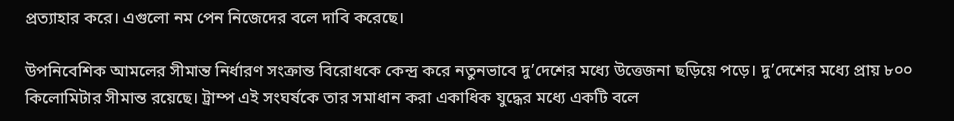প্রত্যাহার করে। এগুলো নম পেন নিজেদের বলে দাবি করেছে।

উপনিবেশিক আমলের সীমান্ত নির্ধারণ সংক্রান্ত বিরোধকে কেন্দ্র করে নতুনভাবে দু’দেশের মধ্যে উত্তেজনা ছড়িয়ে পড়ে। দু’দেশের মধ্যে প্রায় ৮০০ কিলোমিটার সীমান্ত রয়েছে। ট্রাম্প এই সংঘর্ষকে তার সমাধান করা একাধিক যুদ্ধের মধ্যে একটি বলে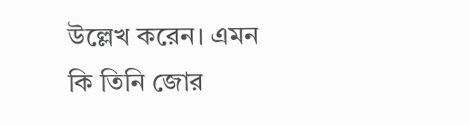উল্লেখ করেন। এমন কি তিনি জোর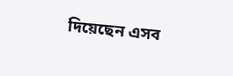দিয়েছেন এসব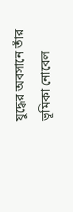যুদ্ধের অবসানে তাঁর ভূমিকা নোবেল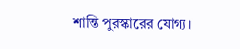শান্তি পুরস্কারের যোগ্য।